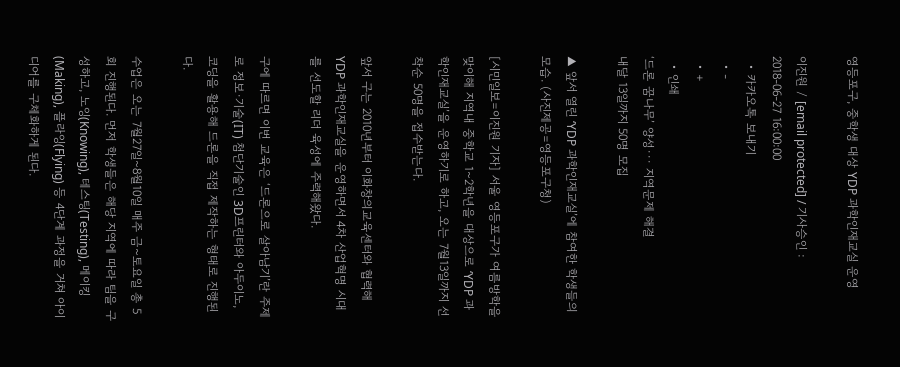영등포구, 중학생 대상 YDP 과학인재교실 운영

이진원 / [email protected] / 기사승인 : 2018-06-27 16:00:00
  • 카카오톡 보내기
  • -
  • +
  • 인쇄
‘드론 꿈나무’ 양성··· 지역문제 해결
내달 13일까지 50명 모집

▲ 앞서 열린 ‘YDP 과학인재교실’에 참여한 학생들의 모습. (사진제공=영등포구청)

[시민일보=이진원 기자] 서울 영등포구가 여름방학을 맞이해 지역내 중학교 1~2학년을 대상으로 ‘YDP 과학인재교실’을 운영하기로 하고, 오는 7월13일까지 선착순 50명을 접수받는다.

앞서 구는 2010년부터 이화창의교육센터와 협력해 YDP 과학인재교실을 운영하면서 4차 산업혁명 시대를 선도할 리더 육성에 주력해왔다.

구에 따르면 이번 교육은 ‘드론으로 살아남기’란 주제로 정보·기술(IT) 첨단기술인 3D프린터와 아두이노, 코딩을 활용해 드론을 직접 제작하는 형태로 진행된다.

수업은 오는 7월27일~8월10일 매주 금~토요일 총 5회 진행된다. 먼저 학생들은 해당 지역에 따라 팀을 구성하고, 노잉(Knowing), 테스팅(Testing), 메이킹(Making), 플라잉(Flying) 등 4단계 과정을 거쳐 아이디어를 구체화하게 된다.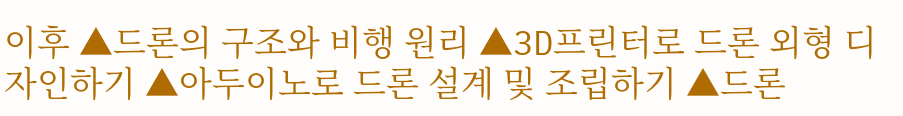이후 ▲드론의 구조와 비행 원리 ▲3D프린터로 드론 외형 디자인하기 ▲아두이노로 드론 설계 및 조립하기 ▲드론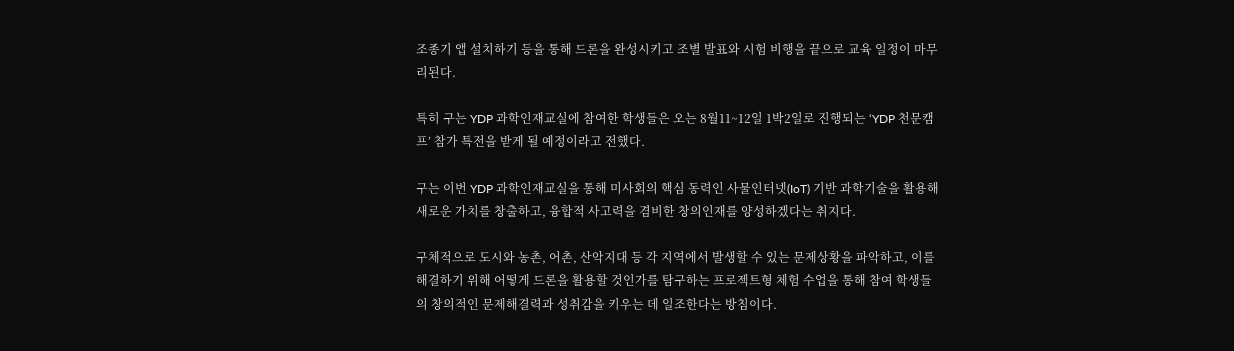조종기 앱 설치하기 등을 통해 드론을 완성시키고 조별 발표와 시험 비행을 끝으로 교육 일정이 마무리된다.

특히 구는 YDP 과학인재교실에 참여한 학생들은 오는 8월11~12일 1박2일로 진행되는 ‘YDP 천문캠프’ 참가 특전을 받게 될 예정이라고 전했다.

구는 이번 YDP 과학인재교실을 통해 미사회의 핵심 동력인 사물인터넷(IoT) 기반 과학기술을 활용해 새로운 가치를 창출하고, 융합적 사고력을 겸비한 창의인재를 양성하겠다는 취지다.

구체적으로 도시와 농촌, 어촌, 산악지대 등 각 지역에서 발생할 수 있는 문제상황을 파악하고, 이를 해결하기 위해 어떻게 드론을 활용할 것인가를 탐구하는 프로젝트형 체험 수업을 통해 참여 학생들의 창의적인 문제해결력과 성취감을 키우는 데 일조한다는 방침이다.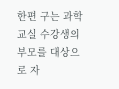한편 구는 과학교실 수강생의 부모를 대상으로 자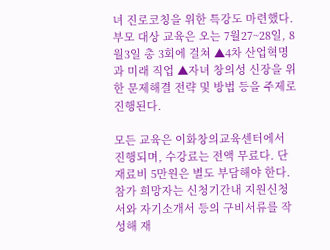녀 진로코칭을 위한 특강도 마련했다. 부모 대상 교육은 오는 7월27~28일, 8월3일 총 3회에 걸쳐 ▲4차 산업혁명과 미래 직업 ▲자녀 창의성 신장을 위한 문제해결 전략 및 방법 등을 주제로 진행된다.

모든 교육은 이화창의교육센터에서 진행되며, 수강료는 전액 무료다. 단 재료비 5만원은 별도 부담해야 한다. 참가 희망자는 신청기간내 지원신청서와 자기소개서 등의 구비서류를 작성해 재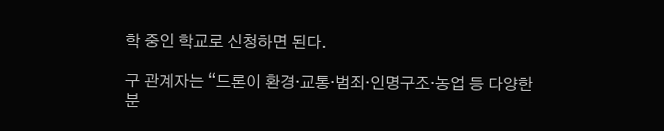학 중인 학교로 신청하면 된다.

구 관계자는 “드론이 환경·교통·범죄·인명구조·농업 등 다양한 분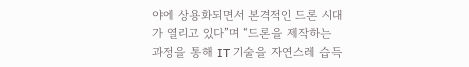야에 상용화되면서 본격적인 드론 시대가 열리고 있다”며 “드론을 제작하는 과정을 통해 IT 기술을 자연스레 습득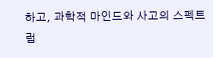하고, 과학적 마인드와 사고의 스펙트럼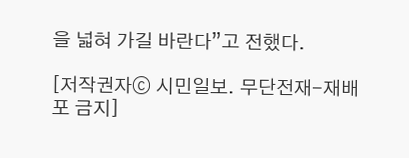을 넓혀 가길 바란다”고 전했다.

[저작권자ⓒ 시민일보. 무단전재-재배포 금지]